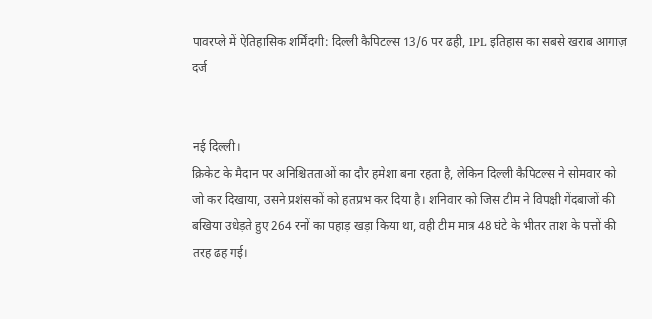पावरप्ले में ऐतिहासिक शर्मिंदगी: दिल्ली कैपिटल्स 13/6 पर ढही, IPL इतिहास का सबसे खराब आगाज़ दर्ज


नई दिल्ली।
क्रिकेट के मैदान पर अनिश्चितताओं का दौर हमेशा बना रहता है, लेकिन दिल्ली कैपिटल्स ने सोमवार को जो कर दिखाया, उसने प्रशंसकों को हतप्रभ कर दिया है। शनिवार को जिस टीम ने विपक्षी गेंदबाजों की बखिया उधेड़ते हुए 264 रनों का पहाड़ खड़ा किया था, वही टीम मात्र 48 घंटे के भीतर ताश के पत्तों की तरह ढह गई।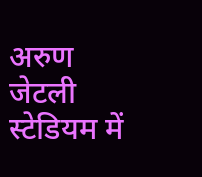अरुण जेटली स्टेडियम में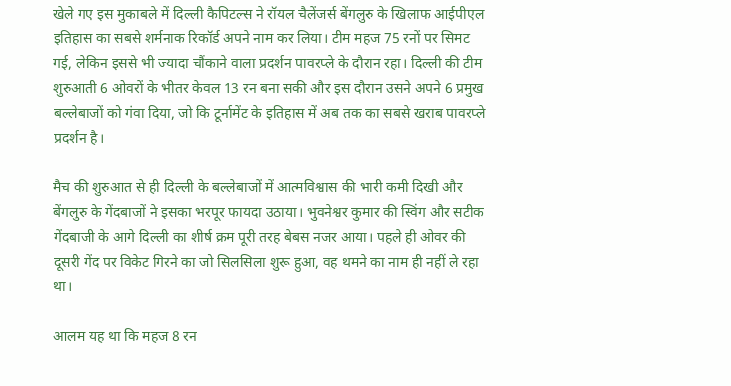खेले गए इस मुकाबले में दिल्ली कैपिटल्स ने रॉयल चैलेंजर्स बेंगलुरु के खिलाफ आईपीएल इतिहास का सबसे शर्मनाक रिकॉर्ड अपने नाम कर लिया। टीम महज 75 रनों पर सिमट गई, लेकिन इससे भी ज्यादा चौंकाने वाला प्रदर्शन पावरप्ले के दौरान रहा। दिल्ली की टीम शुरुआती 6 ओवरों के भीतर केवल 13 रन बना सकी और इस दौरान उसने अपने 6 प्रमुख बल्लेबाजों को गंवा दिया, जो कि टूर्नामेंट के इतिहास में अब तक का सबसे खराब पावरप्ले प्रदर्शन है।

मैच की शुरुआत से ही दिल्ली के बल्लेबाजों में आत्मविश्वास की भारी कमी दिखी और बेंगलुरु के गेंदबाजों ने इसका भरपूर फायदा उठाया। भुवनेश्वर कुमार की स्विंग और सटीक गेंदबाजी के आगे दिल्ली का शीर्ष क्रम पूरी तरह बेबस नजर आया। पहले ही ओवर की दूसरी गेंद पर विकेट गिरने का जो सिलसिला शुरू हुआ, वह थमने का नाम ही नहीं ले रहा था।

आलम यह था कि महज 8 रन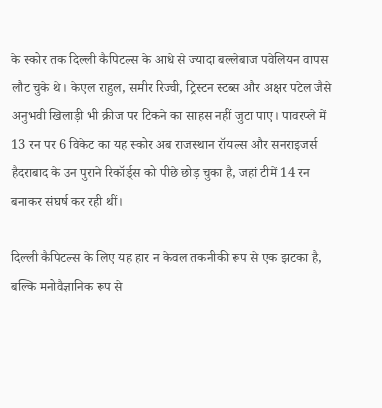के स्कोर तक दिल्ली कैपिटल्स के आधे से ज्यादा बल्लेबाज पवेलियन वापस लौट चुके थे। केएल राहुल, समीर रिज्वी, ट्रिस्टन स्टब्स और अक्षर पटेल जैसे अनुभवी खिलाड़ी भी क्रीज पर टिकने का साहस नहीं जुटा पाए। पावरप्ले में 13 रन पर 6 विकेट का यह स्कोर अब राजस्थान रॉयल्स और सनराइजर्स हैदराबाद के उन पुराने रिकॉर्ड्स को पीछे छोड़ चुका है, जहां टीमें 14 रन बनाकर संघर्ष कर रही थीं।

दिल्ली कैपिटल्स के लिए यह हार न केवल तकनीकी रूप से एक झटका है, बल्कि मनोवैज्ञानिक रूप से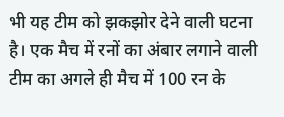भी यह टीम को झकझोर देने वाली घटना है। एक मैच में रनों का अंबार लगाने वाली टीम का अगले ही मैच में 100 रन के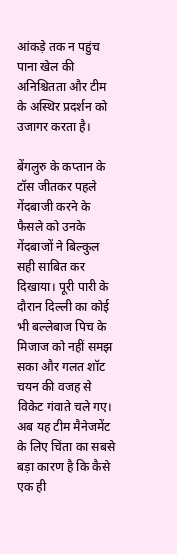आंकड़े तक न पहुंच पाना खेल की अनिश्चितता और टीम के अस्थिर प्रदर्शन को उजागर करता है।

बेंगलुरु के कप्तान के टॉस जीतकर पहले गेंदबाजी करने के फैसले को उनके गेंदबाजों ने बिल्कुल सही साबित कर दिखाया। पूरी पारी के दौरान दिल्ली का कोई भी बल्लेबाज पिच के मिजाज को नहीं समझ सका और गलत शॉट चयन की वजह से विकेट गंवाते चले गए। अब यह टीम मैनेजमेंट के लिए चिंता का सबसे बड़ा कारण है कि कैसे एक ही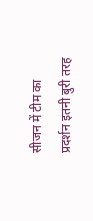सीजन में टीम का प्रदर्शन इतनी बुरी तरह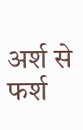अर्श से फर्श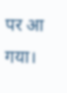पर आ गया।